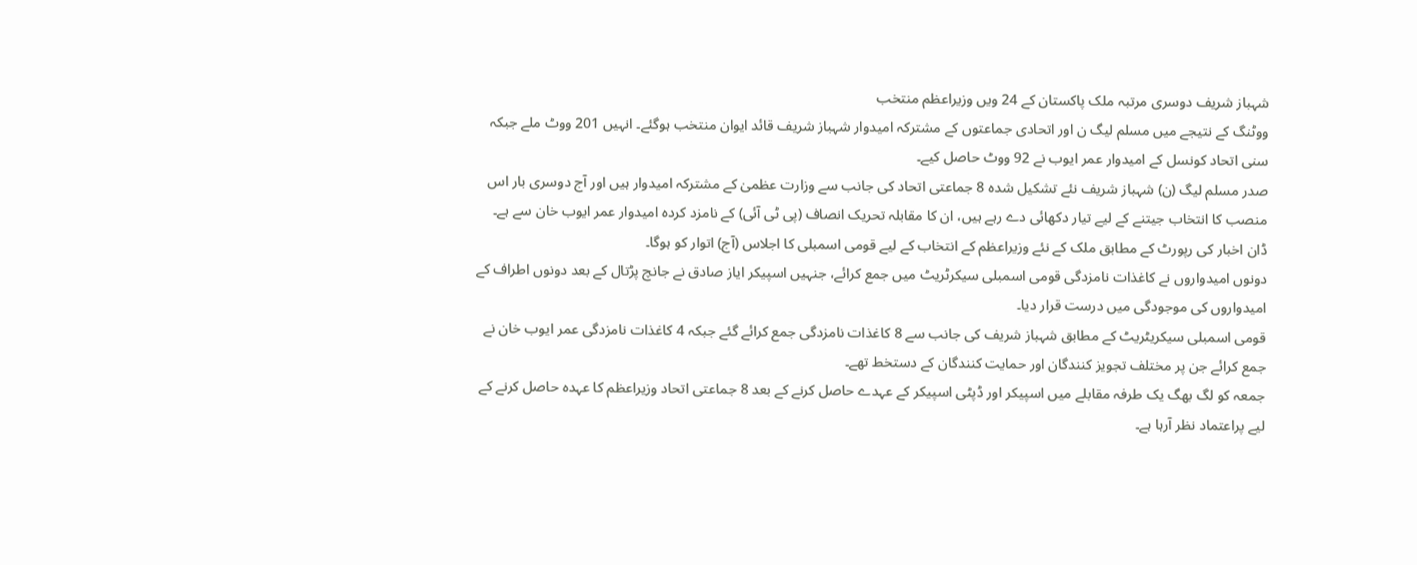شہباز شریف دوسری مرتبہ ملک پاکستان کے 24 ویں وزیراعظم منتخب
ووٹنگ کے نتیجے میں مسلم لیگ ن اور اتحادی جماعتوں کے مشترکہ امیدوار شہباز شریف قائد ایوان منتخب ہوگئے۔ انہیں 201 ووٹ ملے جبکہ سنی اتحاد کونسل کے امیدوار عمر ایوب نے 92 ووٹ حاصل کیے۔
صدر مسلم لیگ (ن) شہباز شریف نئے تشکیل شدہ 8 جماعتی اتحاد کی جانب سے وزارت عظمیٰ کے مشترکہ امیدوار ہیں اور آج دوسری بار اس منصب کا انتخاب جیتنے کے لیے تیار دکھائی دے رہے ہیں، ان کا مقابلہ تحریک انصاف (پی ٹی آئی) کے نامزد کردہ امیدوار عمر ایوب خان سے ہے۔
ڈان اخبار کی رپورٹ کے مطابق ملک کے نئے وزیراعظم کے انتخاب کے لیے قومی اسمبلی کا اجلاس (آج) اتوار کو ہوگا۔
دونوں امیدواروں نے کاغذات نامزدگی قومی اسمبلی سیکرٹریٹ میں جمع کرائے، جنہیں اسپیکر ایاز صادق نے جانچ پڑتال کے بعد دونوں اطراف کے امیدواروں کی موجودگی میں درست قرار دیا۔
قومی اسمبلی سیکریٹریٹ کے مطابق شہباز شریف کی جانب سے 8 کاغذات نامزدگی جمع کرائے گئے جبکہ 4 کاغذات نامزدگی عمر ایوب خان نے جمع کرائے جن پر مختلف تجویز کنندگان اور حمایت کنندگان کے دستخط تھے۔
جمعہ کو لگ بھگ یک طرفہ مقابلے میں اسپیکر اور ڈپٹی اسپیکر کے عہدے حاصل کرنے کے بعد 8 جماعتی اتحاد وزیراعظم کا عہدہ حاصل کرنے کے لیے پراعتماد نظر آرہا ہے۔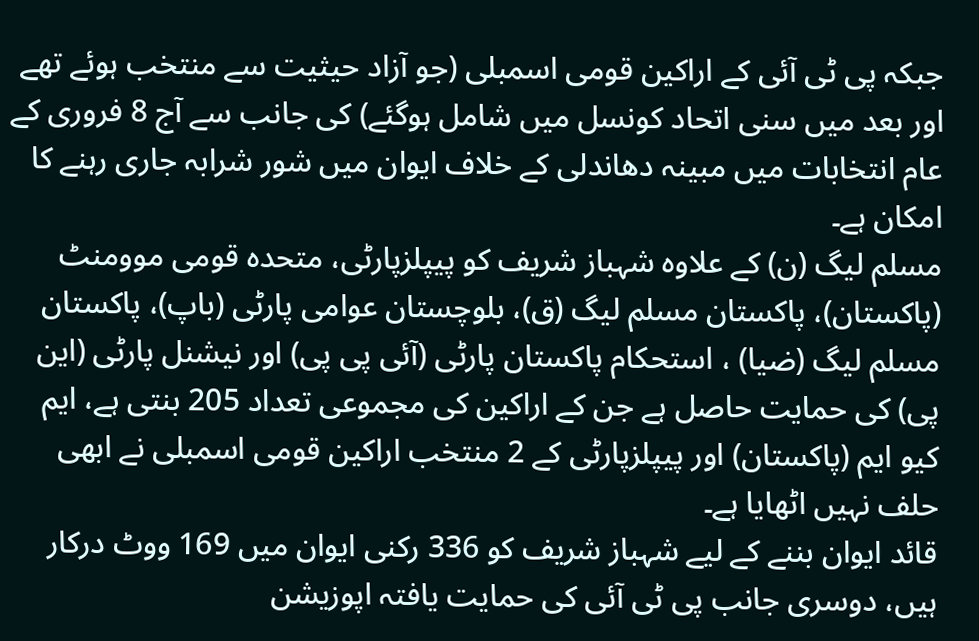جبکہ پی ٹی آئی کے اراکین قومی اسمبلی (جو آزاد حیثیت سے منتخب ہوئے تھے اور بعد میں سنی اتحاد کونسل میں شامل ہوگئے) کی جانب سے آج 8 فروری کے عام انتخابات میں مبینہ دھاندلی کے خلاف ایوان میں شور شرابہ جاری رہنے کا امکان ہے۔
مسلم لیگ (ن) کے علاوہ شہباز شریف کو پیپلزپارٹی، متحدہ قومی موومنٹ (پاکستان)، پاکستان مسلم لیگ (ق)، بلوچستان عوامی پارٹی (باپ)، پاکستان مسلم لیگ (ضیا) ، استحکام پاکستان پارٹی (آئی پی پی) اور نیشنل پارٹی (این پی) کی حمایت حاصل ہے جن کے اراکین کی مجموعی تعداد 205 بنتی ہے، ایم کیو ایم (پاکستان) اور پیپلزپارٹی کے 2 منتخب اراکین قومی اسمبلی نے ابھی حلف نہیں اٹھایا ہے۔
قائد ایوان بننے کے لیے شہباز شریف کو 336 رکنی ایوان میں 169 ووٹ درکار ہیں، دوسری جانب پی ٹی آئی کی حمایت یافتہ اپوزیشن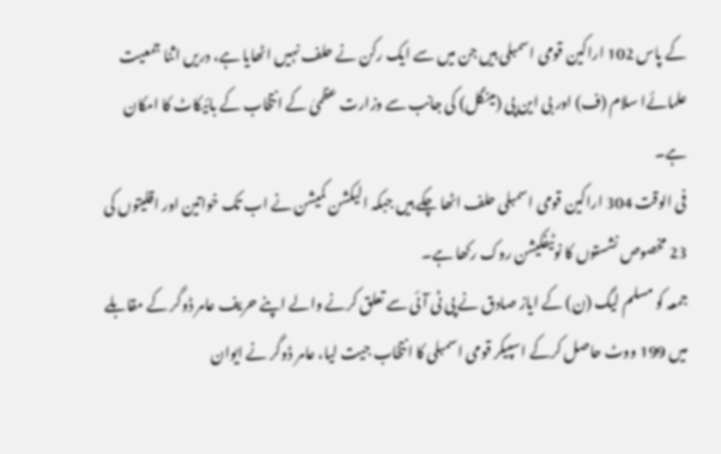کے پاس 102 اراکین قومی اسمبلی ہیں جن میں سے ایک رکن نے حلف نہیں اٹھایا ہے، دریں اثنا جمعیت علمائےا سلام (ف) اور بی این پی (مینگل) کی جانب سے وزارت عظمیٰ کے انتخاب کے بائیکاٹ کا امکان ہے۔
فی الوقت 304 اراکین قومی اسمبلی حلف اٹھا چکے ہیں جبکہ الیکشن کمیشن نے اب تک خواتین اور اقلیتوں کی 23 مخصوص نشستوں کا نوٹیفکیشن روک رکھا ہے۔
جمعہ کو مسلم لیگ (ن) کے ایاز صادق نے پی ٹی آئی سے تعلق کرنے والے اپنے حریف عامر ڈوگر کے مقابلے میں 199 ووٹ حاصل کرکے اسپیکر قومی اسمبلی کا انتخاب جیت لیا، عامر ڈوگر نے ایوان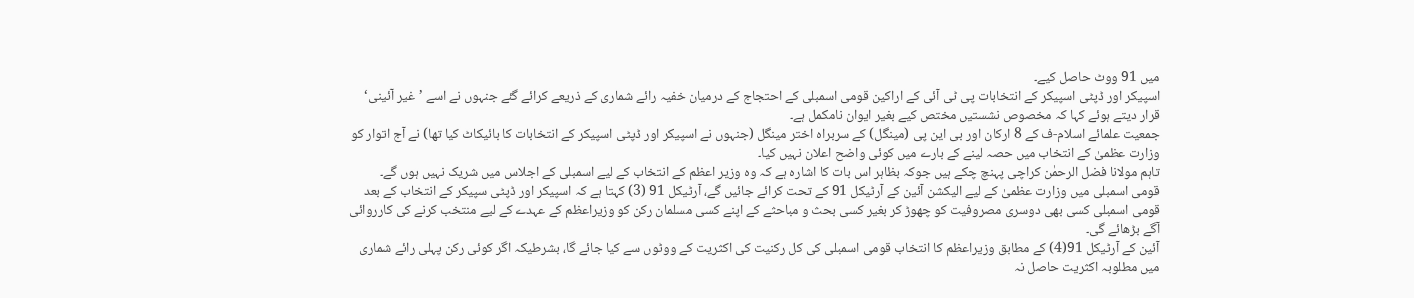میں 91 ووٹ حاصل کیے۔
اسپیکر اور ڈپٹی اسپیکر کے انتخابات پی ٹی آئی کے اراکین قومی اسمبلی کے احتجاج کے درمیان خفیہ رائے شماری کے ذریعے کرائے گئے جنہوں نے اسے ’غیر آئینی‘ قرار دیتے ہوئے کہا کہ مخصوص نشستیں مختص کیے بغیر ایوان نامکمل ہے۔
جمعیت علمائے اسلام-ف کے 8 ارکان اور بی این پی (مینگل) کے سربراہ اختر مینگل (جنہوں نے اسپیکر اور ڈپٹی اسپیکر کے انتخابات کا بائیکاٹ کیا تھا) نے آج اتوار کو وزارت عظمیٰ کے انتخاب میں حصہ لینے کے بارے میں کوئی واضح اعلان نہیں کیا۔
تاہم مولانا فضل الرحمٰن کراچی پہنچ چکے ہیں جوکہ بظاہر اس بات کا اشارہ ہے کہ وہ وزیر اعظم کے انتخاب کے لیے اسمبلی کے اجلاس میں شریک نہیں ہوں گے۔
قومی اسمبلی میں وزارت عظمیٰ کے لیے الیکشن آئین کے آرٹیکل 91 کے تحت کرائے جائیں گے، آرٹیکل 91 (3) کہتا ہے کہ اسپیکر اور ڈپٹی سپیکر کے انتخاب کے بعد قومی اسمبلی کسی بھی دوسری مصروفیت کو چھوڑ کر بغیر کسی بحث و مباحثے کے اپنے کسی مسلمان رکن کو وزیراعظم کے عہدے کے لیے منتخب کرنے کی کارروائی آگے بڑھائے گی۔
آئین کے آرٹیکل 91(4) کے مطابق وزیراعظم کا انتخاب قومی اسمبلی کی کل رکنیت کی اکثریت کے ووٹوں سے کیا جائے گا، بشرطیکہ اگر کوئی رکن پہلی رائے شماری میں مطلوبہ اکثریت حاصل نہ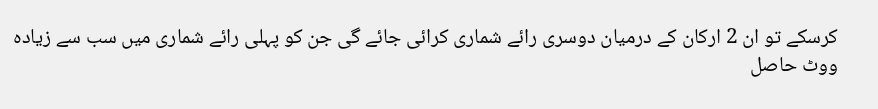کرسکے تو ان 2 ارکان کے درمیان دوسری رائے شماری کرائی جائے گی جن کو پہلی رائے شماری میں سب سے زیادہ ووٹ حاصل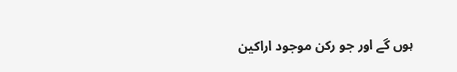ہوں گے اور جو رکن موجود اراکین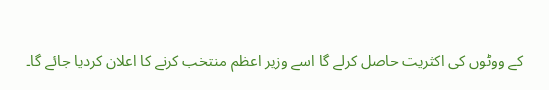کے ووٹوں کی اکثریت حاصل کرلے گا اسے وزیر اعظم منتخب کرنے کا اعلان کردیا جائے گا۔